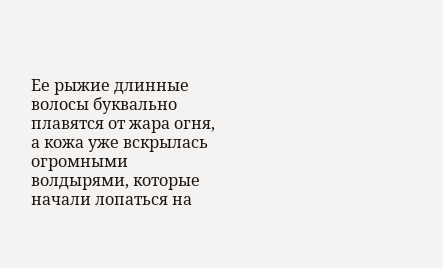Ее рыжие длинные волосы буквально плавятся от жара огня, а кожа уже вскрылась огромными волдырями, которые начали лопаться на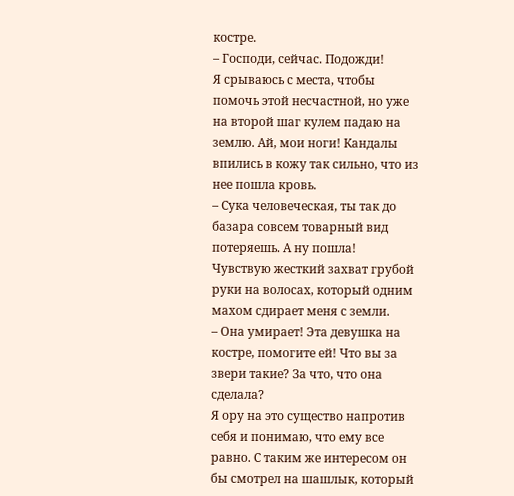костре.
– Господи, сейчас. Подожди!
Я срываюсь с места, чтобы помочь этой несчастной, но уже на второй шаг кулем падаю на землю. Ай, мои ноги! Кандалы впились в кожу так сильно, что из нее пошла кровь.
– Сука человеческая, ты так до базара совсем товарный вид потеряешь. А ну пошла!
Чувствую жесткий захват грубой руки на волосах, который одним махом сдирает меня с земли.
– Она умирает! Эта девушка на костре, помогите ей! Что вы за звери такие? За что, что она сделала?
Я ору на это существо напротив себя и понимаю, что ему все равно. С таким же интересом он бы смотрел на шашлык, который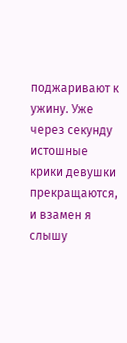поджаривают к ужину. Уже через секунду истошные крики девушки прекращаются, и взамен я слышу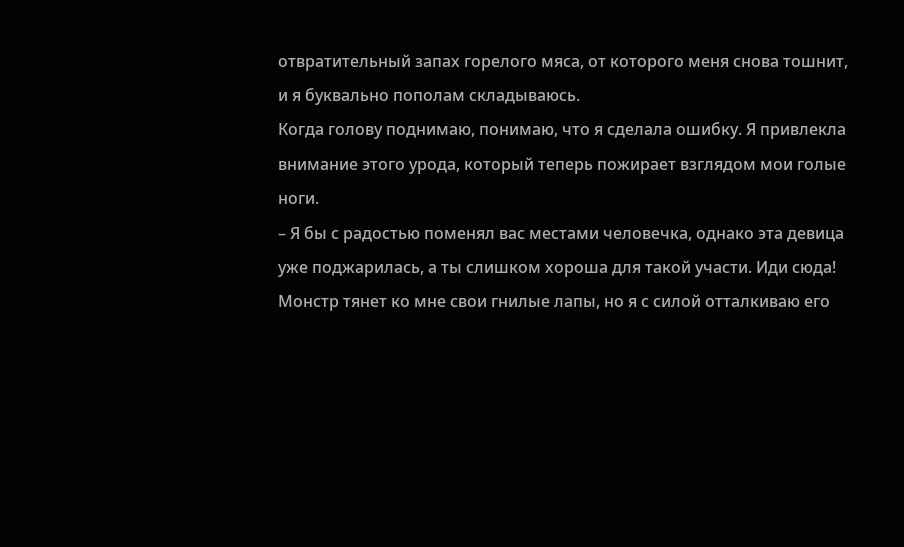отвратительный запах горелого мяса, от которого меня снова тошнит, и я буквально пополам складываюсь.
Когда голову поднимаю, понимаю, что я сделала ошибку. Я привлекла внимание этого урода, который теперь пожирает взглядом мои голые ноги.
– Я бы с радостью поменял вас местами человечка, однако эта девица уже поджарилась, а ты слишком хороша для такой участи. Иди сюда!
Монстр тянет ко мне свои гнилые лапы, но я с силой отталкиваю его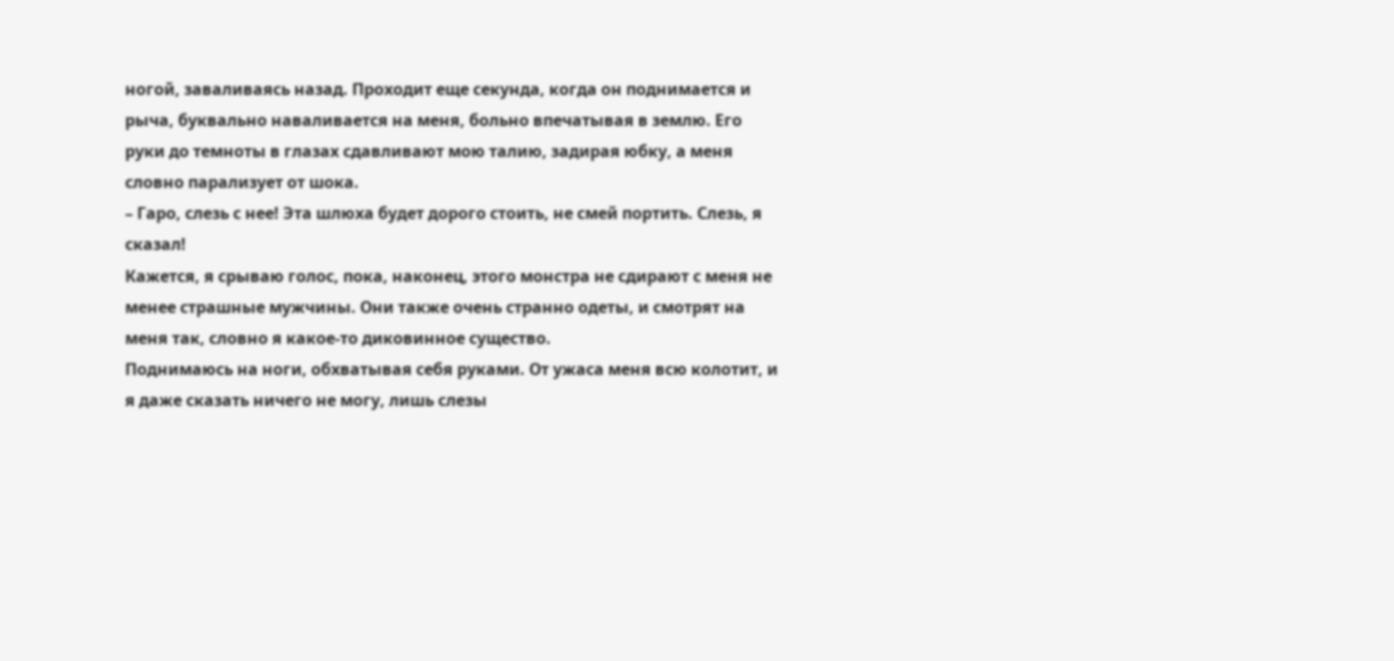ногой, заваливаясь назад. Проходит еще секунда, когда он поднимается и рыча, буквально наваливается на меня, больно впечатывая в землю. Его руки до темноты в глазах сдавливают мою талию, задирая юбку, а меня словно парализует от шока.
– Гаро, слезь с нее! Эта шлюха будет дорого стоить, не смей портить. Слезь, я сказал!
Кажется, я срываю голос, пока, наконец, этого монстра не сдирают с меня не менее страшные мужчины. Они также очень странно одеты, и смотрят на меня так, словно я какое-то диковинное существо.
Поднимаюсь на ноги, обхватывая себя руками. От ужаса меня всю колотит, и я даже сказать ничего не могу, лишь слезы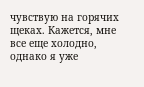чувствую на горячих щеках. Кажется, мне все еще холодно, однако я уже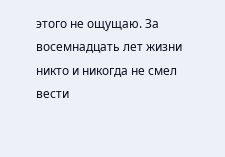этого не ощущаю. За восемнадцать лет жизни никто и никогда не смел вести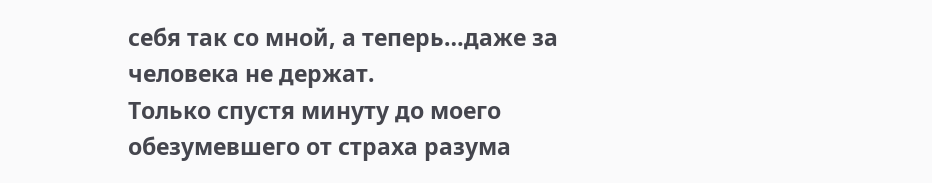себя так со мной, а теперь…даже за человека не держат.
Только спустя минуту до моего обезумевшего от страха разума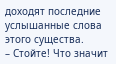доходят последние услышанные слова этого существа.
– Стойте! Что значит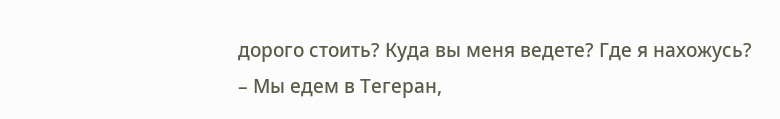дорого стоить? Куда вы меня ведете? Где я нахожусь?
– Мы едем в Тегеран,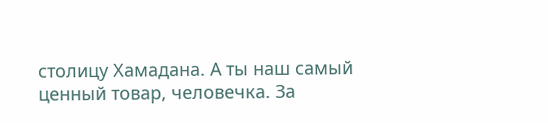столицу Хамадана. А ты наш самый ценный товар, человечка. За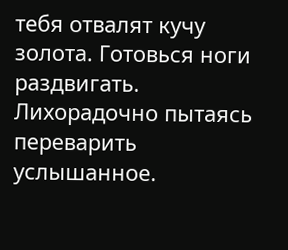тебя отвалят кучу золота. Готовься ноги раздвигать.
Лихорадочно пытаясь переварить услышанное.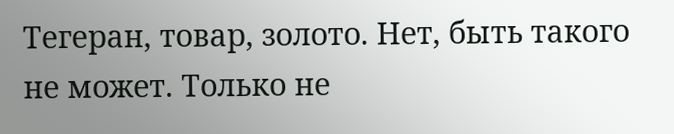Тегеран, товар, золото. Нет, быть такого не может. Только не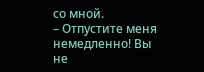со мной.
– Отпустите меня немедленно! Вы не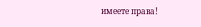имеете права!